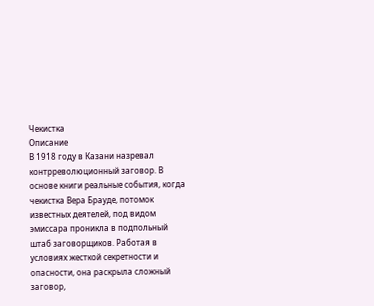Чекистка
Описание
В 1918 году в Казани назревал контрреволюционный заговор. В основе книги реальные события, когда чекистка Вера Брауде, потомок известных деятелей, под видом эмиссара проникла в подпольный штаб заговорщиков. Работая в условиях жесткой секретности и опасности, она раскрыла сложный заговор,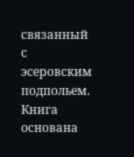связанный с эсеровским подпольем. Книга основана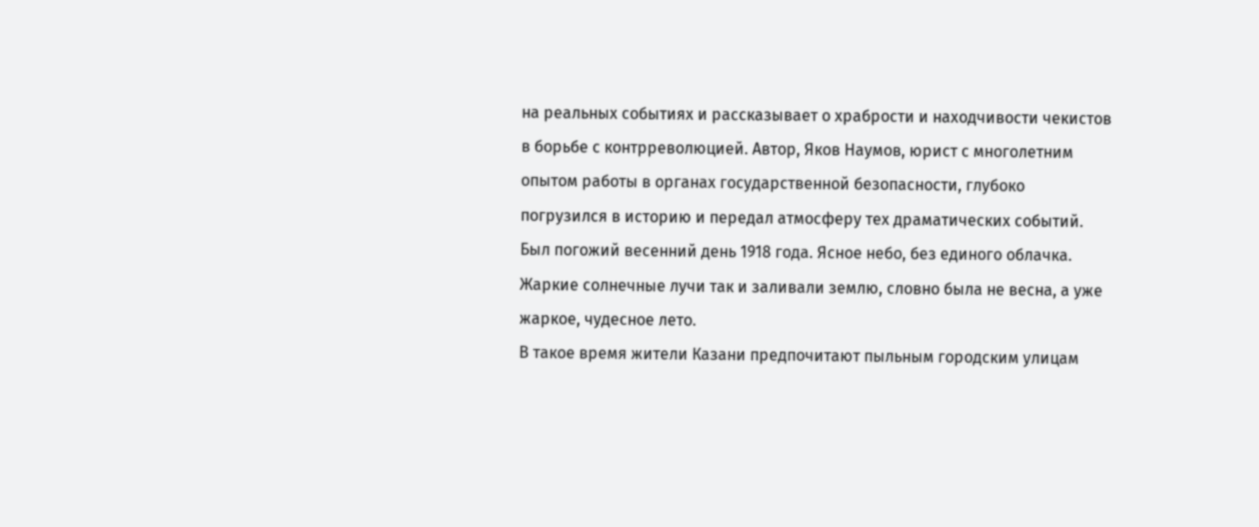на реальных событиях и рассказывает о храбрости и находчивости чекистов в борьбе с контрреволюцией. Автор, Яков Наумов, юрист с многолетним опытом работы в органах государственной безопасности, глубоко погрузился в историю и передал атмосферу тех драматических событий.
Был погожий весенний день 1918 года. Ясное небо, без единого облачка. Жаркие солнечные лучи так и заливали землю, словно была не весна, а уже жаркое, чудесное лето.
В такое время жители Казани предпочитают пыльным городским улицам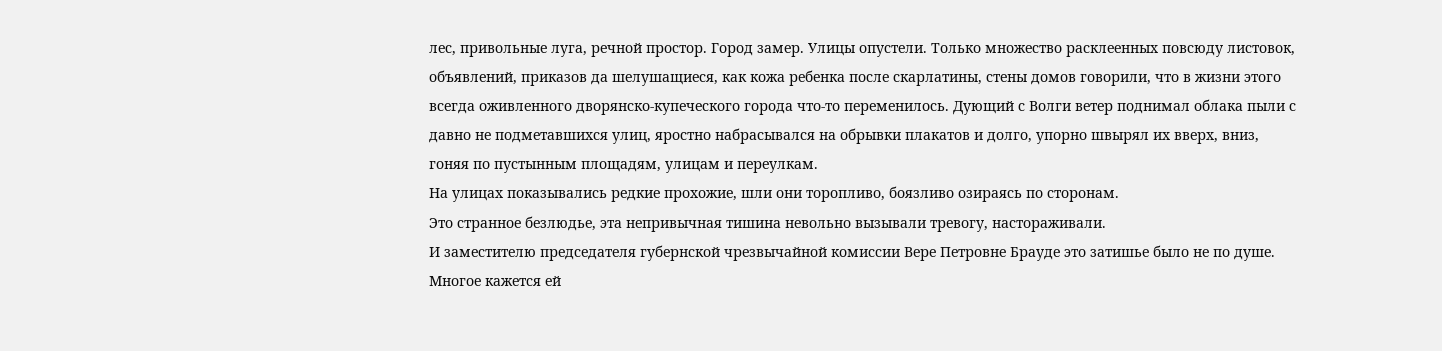лес, привольные луга, речной простор. Город замер. Улицы опустели. Только множество расклеенных повсюду листовок, объявлений, приказов да шелушащиеся, как кожа ребенка после скарлатины, стены домов говорили, что в жизни этого всегда оживленного дворянско-купеческого города что-то переменилось. Дующий с Волги ветер поднимал облака пыли с давно не подметавшихся улиц, яростно набрасывался на обрывки плакатов и долго, упорно швырял их вверх, вниз, гоняя по пустынным площадям, улицам и переулкам.
На улицах показывались редкие прохожие, шли они торопливо, боязливо озираясь по сторонам.
Это странное безлюдье, эта непривычная тишина невольно вызывали тревогу, настораживали.
И заместителю председателя губернской чрезвычайной комиссии Вере Петровне Брауде это затишье было не по душе.
Многое кажется ей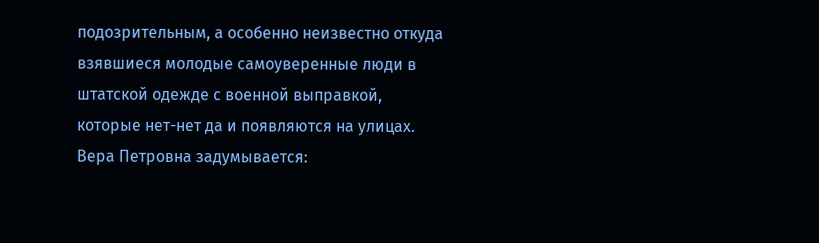подозрительным, а особенно неизвестно откуда взявшиеся молодые самоуверенные люди в штатской одежде с военной выправкой, которые нет-нет да и появляются на улицах.
Вера Петровна задумывается: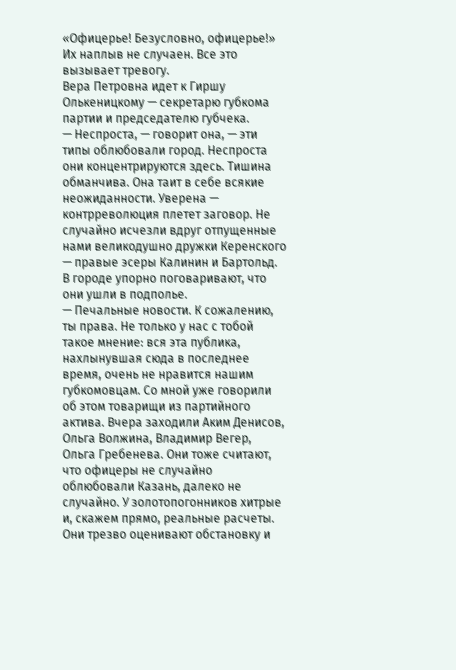«Офицерье! Безусловно, офицерье!»
Их наплыв не случаен. Все это вызывает тревогу.
Вера Петровна идет к Гиршу Олькеницкому — секретарю губкома партии и председателю губчека.
— Неспроста, — говорит она, — эти типы облюбовали город. Неспроста они концентрируются здесь. Тишина обманчива. Она таит в себе всякие неожиданности. Уверена — контрреволюция плетет заговор. Не случайно исчезли вдруг отпущенные нами великодушно дружки Керенского — правые эсеры Калинин и Бартольд. В городе упорно поговаривают, что они ушли в подполье.
— Печальные новости. К сожалению, ты права. Не только у нас с тобой такое мнение: вся эта публика, нахлынувшая сюда в последнее время, очень не нравится нашим губкомовцам. Со мной уже говорили об этом товарищи из партийного актива. Вчера заходили Аким Денисов, Ольга Волжина, Владимир Вегер, Ольга Гребенева. Они тоже считают, что офицеры не случайно облюбовали Казань, далеко не случайно. У золотопогонников хитрые и, скажем прямо, реальные расчеты. Они трезво оценивают обстановку и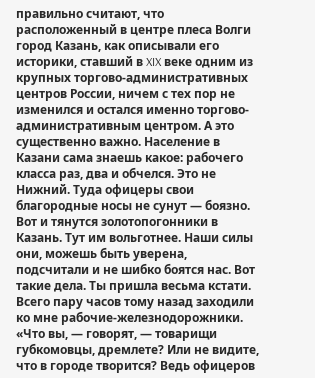правильно считают, что расположенный в центре плеса Волги город Казань, как описывали его историки, ставший в XIX веке одним из крупных торгово-административных центров России, ничем с тех пор не изменился и остался именно торгово-административным центром. А это существенно важно. Население в Казани сама знаешь какое: рабочего класса раз, два и обчелся. Это не Нижний. Туда офицеры свои благородные носы не сунут — боязно. Вот и тянутся золотопогонники в Казань. Тут им вольготнее. Наши силы они, можешь быть уверена, подсчитали и не шибко боятся нас. Вот такие дела. Ты пришла весьма кстати. Всего пару часов тому назад заходили ко мне рабочие-железнодорожники. «Что вы, — говорят, — товарищи губкомовцы, дремлете? Или не видите, что в городе творится? Ведь офицеров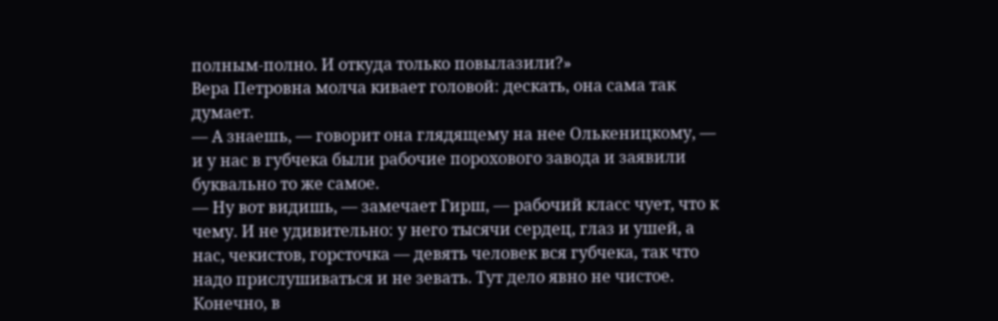полным-полно. И откуда только повылазили?»
Вера Петровна молча кивает головой: дескать, она сама так думает.
— А знаешь, — говорит она глядящему на нее Олькеницкому, — и у нас в губчека были рабочие порохового завода и заявили буквально то же самое.
— Ну вот видишь, — замечает Гирш, — рабочий класс чует, что к чему. И не удивительно: у него тысячи сердец, глаз и ушей, а нас, чекистов, горсточка — девять человек вся губчека, так что надо прислушиваться и не зевать. Тут дело явно не чистое. Конечно, в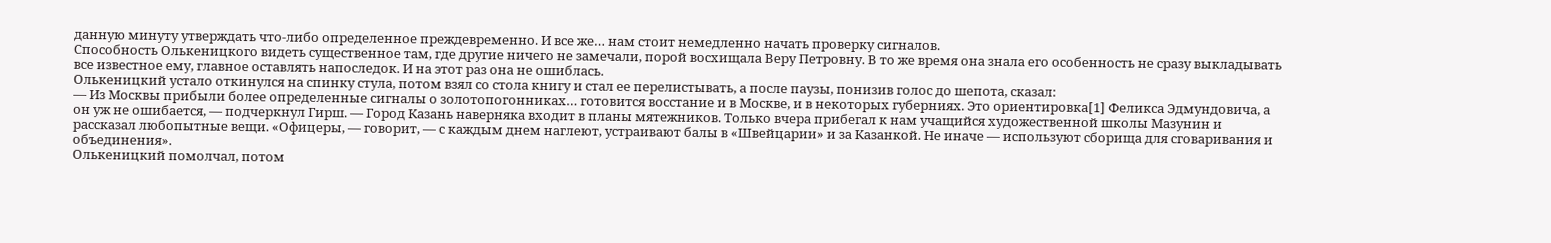данную минуту утверждать что-либо определенное преждевременно. И все же… нам стоит немедленно начать проверку сигналов.
Способность Олькеницкого видеть существенное там, где другие ничего не замечали, порой восхищала Веру Петровну. В то же время она знала его особенность не сразу выкладывать все известное ему, главное оставлять напоследок. И на этот раз она не ошиблась.
Олькеницкий устало откинулся на спинку стула, потом взял со стола книгу и стал ее перелистывать, а после паузы, понизив голос до шепота, сказал:
— Из Москвы прибыли более определенные сигналы о золотопогонниках… готовится восстание и в Москве, и в некоторых губерниях. Это ориентировка[1] Феликса Эдмундовича, а он уж не ошибается, — подчеркнул Гирш. — Город Казань наверняка входит в планы мятежников. Только вчера прибегал к нам учащийся художественной школы Мазунин и рассказал любопытные вещи. «Офицеры, — говорит, — с каждым днем наглеют, устраивают балы в «Швейцарии» и за Казанкой. Не иначе — используют сборища для сговаривания и объединения».
Олькеницкий помолчал, потом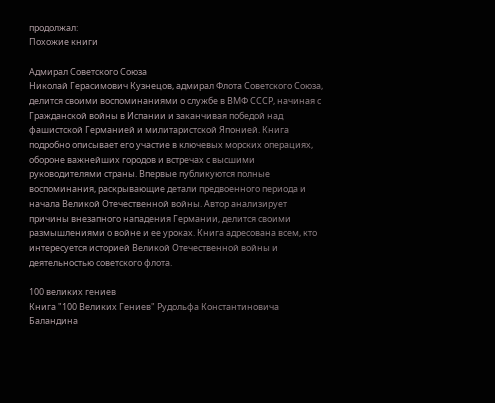продолжал:
Похожие книги

Адмирал Советского Союза
Николай Герасимович Кузнецов, адмирал Флота Советского Союза, делится своими воспоминаниями о службе в ВМФ СССР, начиная с Гражданской войны в Испании и заканчивая победой над фашистской Германией и милитаристской Японией. Книга подробно описывает его участие в ключевых морских операциях, обороне важнейших городов и встречах с высшими руководителями страны. Впервые публикуются полные воспоминания, раскрывающие детали предвоенного периода и начала Великой Отечественной войны. Автор анализирует причины внезапного нападения Германии, делится своими размышлениями о войне и ее уроках. Книга адресована всем, кто интересуется историей Великой Отечественной войны и деятельностью советского флота.

100 великих гениев
Книга "100 Великих Гениев" Рудольфа Константиновича Баландина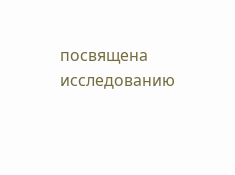посвящена исследованию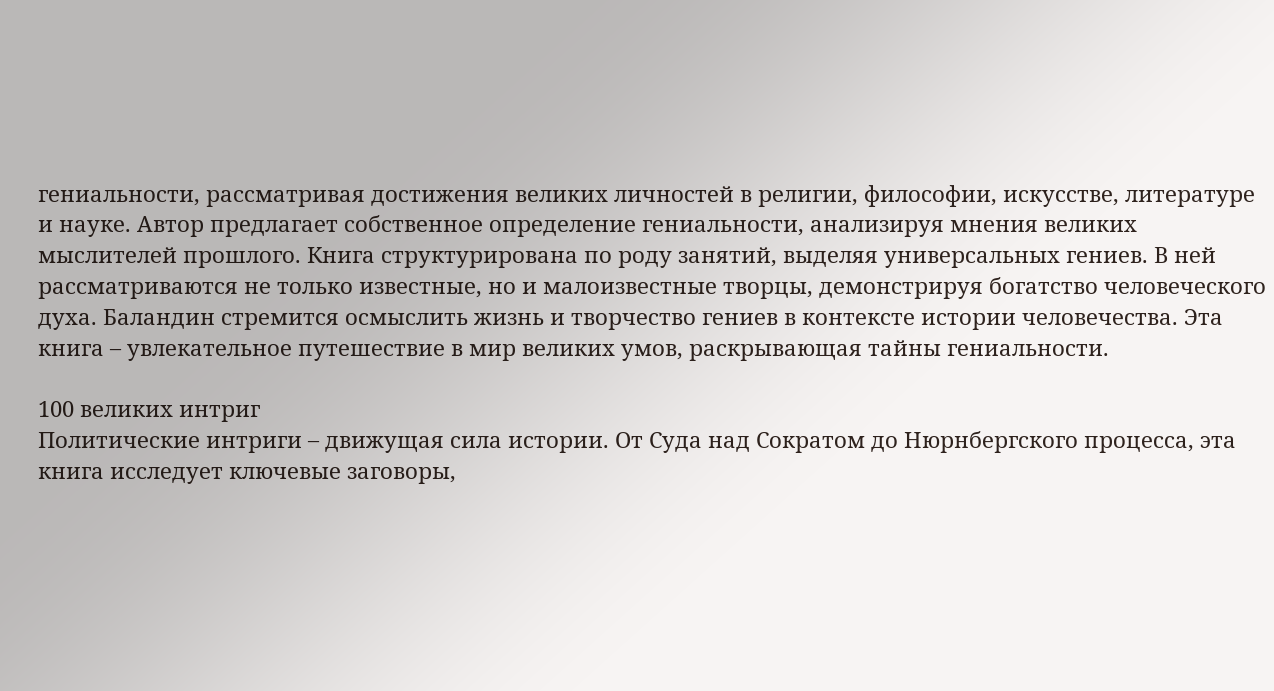гениальности, рассматривая достижения великих личностей в религии, философии, искусстве, литературе и науке. Автор предлагает собственное определение гениальности, анализируя мнения великих мыслителей прошлого. Книга структурирована по роду занятий, выделяя универсальных гениев. В ней рассматриваются не только известные, но и малоизвестные творцы, демонстрируя богатство человеческого духа. Баландин стремится осмыслить жизнь и творчество гениев в контексте истории человечества. Эта книга – увлекательное путешествие в мир великих умов, раскрывающая тайны гениальности.

100 великих интриг
Политические интриги – движущая сила истории. От Суда над Сократом до Нюрнбергского процесса, эта книга исследует ключевые заговоры,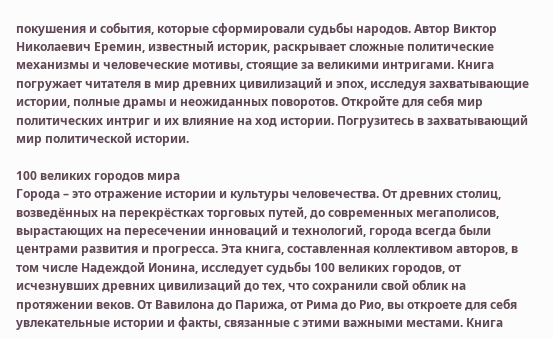покушения и события, которые сформировали судьбы народов. Автор Виктор Николаевич Еремин, известный историк, раскрывает сложные политические механизмы и человеческие мотивы, стоящие за великими интригами. Книга погружает читателя в мир древних цивилизаций и эпох, исследуя захватывающие истории, полные драмы и неожиданных поворотов. Откройте для себя мир политических интриг и их влияние на ход истории. Погрузитесь в захватывающий мир политической истории.

100 великих городов мира
Города – это отражение истории и культуры человечества. От древних столиц, возведённых на перекрёстках торговых путей, до современных мегаполисов, вырастающих на пересечении инноваций и технологий, города всегда были центрами развития и прогресса. Эта книга, составленная коллективом авторов, в том числе Надеждой Ионина, исследует судьбы 100 великих городов, от исчезнувших древних цивилизаций до тех, что сохранили свой облик на протяжении веков. От Вавилона до Парижа, от Рима до Рио, вы откроете для себя увлекательные истории и факты, связанные с этими важными местами. Книга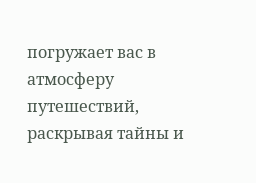погружает вас в атмосферу путешествий, раскрывая тайны и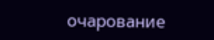очарование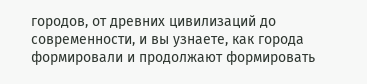городов, от древних цивилизаций до современности, и вы узнаете, как города формировали и продолжают формировать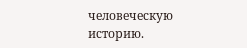человеческую историю.